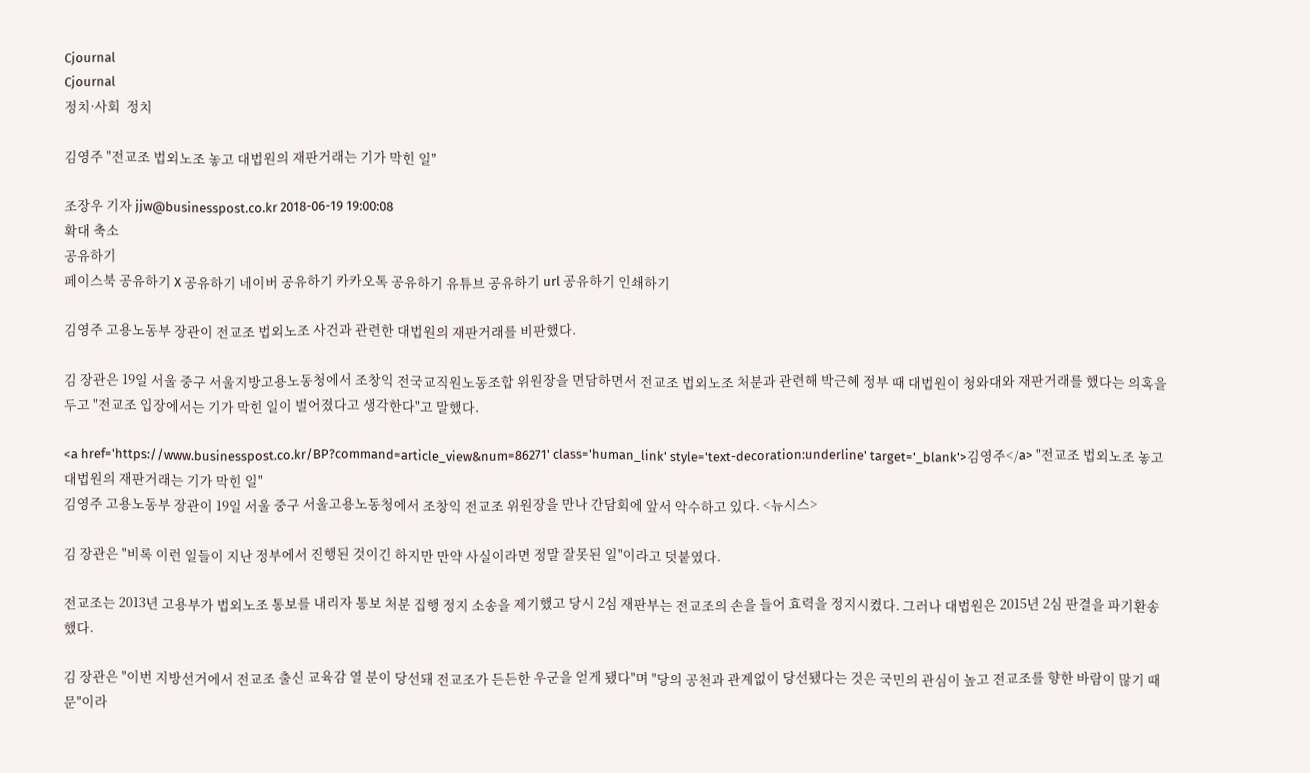Cjournal
Cjournal
정치·사회  정치

김영주 "전교조 법외노조 놓고 대법원의 재판거래는 기가 막힌 일"

조장우 기자 jjw@businesspost.co.kr 2018-06-19 19:00:08
확대 축소
공유하기
페이스북 공유하기 X 공유하기 네이버 공유하기 카카오톡 공유하기 유튜브 공유하기 url 공유하기 인쇄하기

김영주 고용노동부 장관이 전교조 법외노조 사건과 관련한 대법원의 재판거래를 비판했다.

김 장관은 19일 서울 중구 서울지방고용노동청에서 조창익 전국교직원노동조합 위원장을 면담하면서 전교조 법외노조 처분과 관련해 박근혜 정부 때 대법원이 청와대와 재판거래를 했다는 의혹을 두고 "전교조 입장에서는 기가 막힌 일이 벌어졌다고 생각한다"고 말했다.

<a href='https://www.businesspost.co.kr/BP?command=article_view&num=86271' class='human_link' style='text-decoration:underline' target='_blank'>김영주</a> "전교조 법외노조 놓고 대법원의 재판거래는 기가 막힌 일"
김영주 고용노동부 장관이 19일 서울 중구 서울고용노동청에서 조창익 전교조 위원장을 만나 간담회에 앞서 악수하고 있다. <뉴시스>

김 장관은 "비록 이런 일들이 지난 정부에서 진행된 것이긴 하지만 만약 사실이라면 정말 잘못된 일"이라고 덧붙였다.

전교조는 2013년 고용부가 법외노조 통보를 내리자 통보 처분 집행 정지 소송을 제기했고 당시 2심 재판부는 전교조의 손을 들어 효력을 정지시켰다. 그러나 대법원은 2015년 2심 판결을 파기환송했다.

김 장관은 "이번 지방선거에서 전교조 출신 교육감 열 분이 당선돼 전교조가 든든한 우군을 얻게 됐다"며 "당의 공천과 관계없이 당선됐다는 것은 국민의 관심이 높고 전교조를 향한 바람이 많기 때문"이라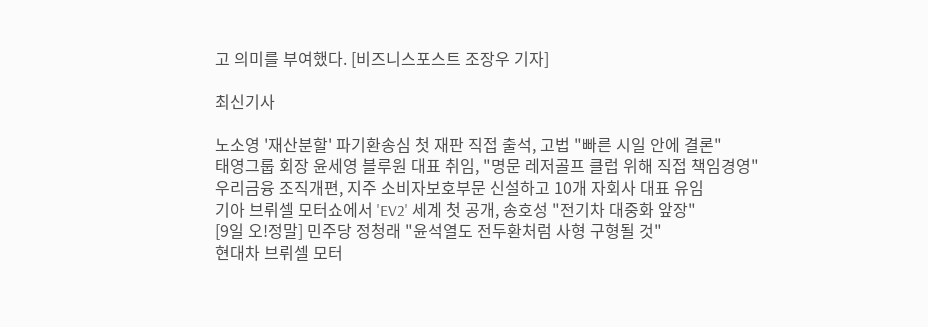고 의미를 부여했다. [비즈니스포스트 조장우 기자]

최신기사

노소영 '재산분할' 파기환송심 첫 재판 직접 출석, 고법 "빠른 시일 안에 결론"
태영그룹 회장 윤세영 블루원 대표 취임, "명문 레저골프 클럽 위해 직접 책임경영"
우리금융 조직개편, 지주 소비자보호부문 신설하고 10개 자회사 대표 유임
기아 브뤼셀 모터쇼에서 'EV2' 세계 첫 공개, 송호성 "전기차 대중화 앞장"
[9일 오!정말] 민주당 정청래 "윤석열도 전두환처럼 사형 구형될 것"
현대차 브뤼셀 모터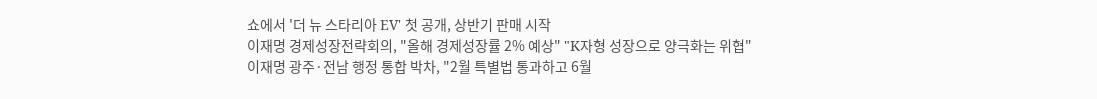쇼에서 '더 뉴 스타리아 EV' 첫 공개, 상반기 판매 시작
이재명 경제성장전략회의, "올해 경제성장률 2% 예상" "K자형 성장으로 양극화는 위협"
이재명 광주·전남 행정 통합 박차, "2월 특별법 통과하고 6월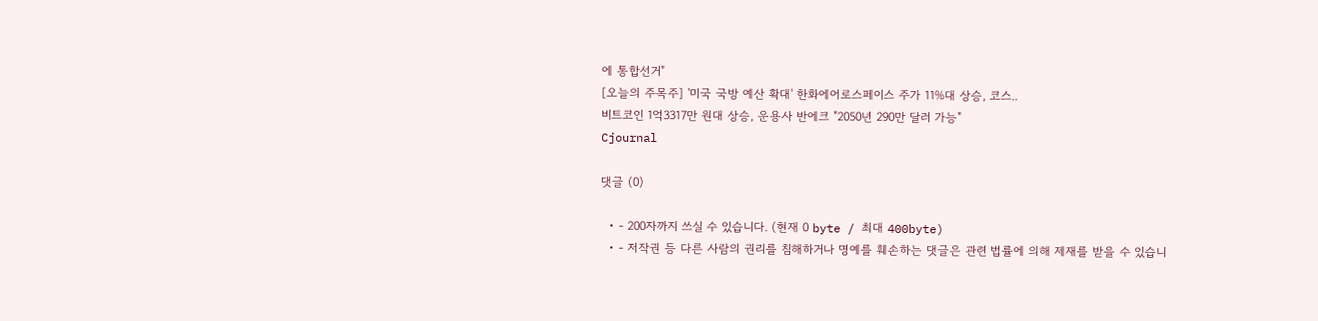에 통합선거"
[오늘의 주목주] '미국 국방 예산 확대' 한화에어로스페이스 주가 11%대 상승, 코스..
비트코인 1억3317만 원대 상승, 운용사 반에크 "2050년 290만 달러 가능"
Cjournal

댓글 (0)

  • - 200자까지 쓰실 수 있습니다. (현재 0 byte / 최대 400byte)
  • - 저작권 등 다른 사람의 권리를 침해하거나 명예를 훼손하는 댓글은 관련 법률에 의해 제재를 받을 수 있습니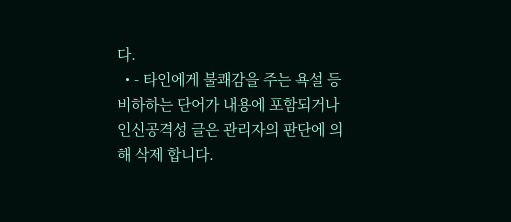다.
  • - 타인에게 불쾌감을 주는 욕설 등 비하하는 단어가 내용에 포함되거나 인신공격성 글은 관리자의 판단에 의해 삭제 합니다.